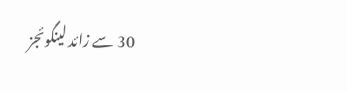30 سے زائد لینگوئجز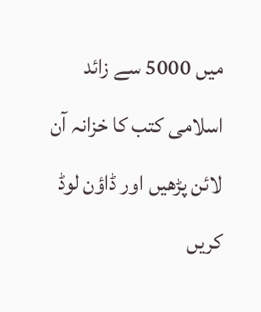میں 5000 سے زائد اسلامی کتب کا خزانہ آن لائن پڑھیں اور ڈاؤن لوڈ کریں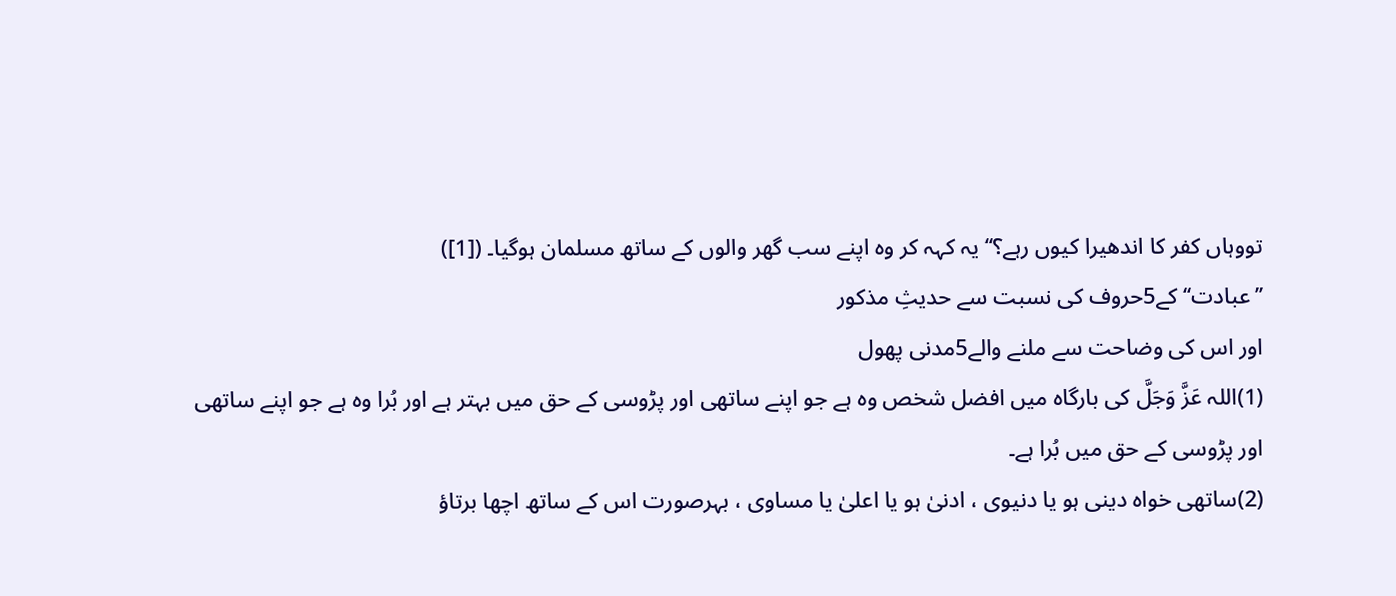تووہاں کفر کا اندھیرا کیوں رہے؟‘‘ یہ کہہ کر وہ اپنے سب گھر والوں کے ساتھ مسلمان ہوگیا۔ ([1])
’’عبادت‘‘کے5حروف کی نسبت سے حدیثِ مذکور
اور اس کی وضاحت سے ملنے والے5مدنی پھول
(1)اللہ عَزَّ وَجَلَّ کی بارگاہ میں افضل شخص وہ ہے جو اپنے ساتھی اور پڑوسی کے حق میں بہتر ہے اور بُرا وہ ہے جو اپنے ساتھی اور پڑوسی کے حق میں بُرا ہے۔
(2)ساتھی خواہ دینی ہو یا دنیوی ، ادنیٰ ہو یا اعلیٰ یا مساوی ، بہرصورت اس کے ساتھ اچھا برتاؤ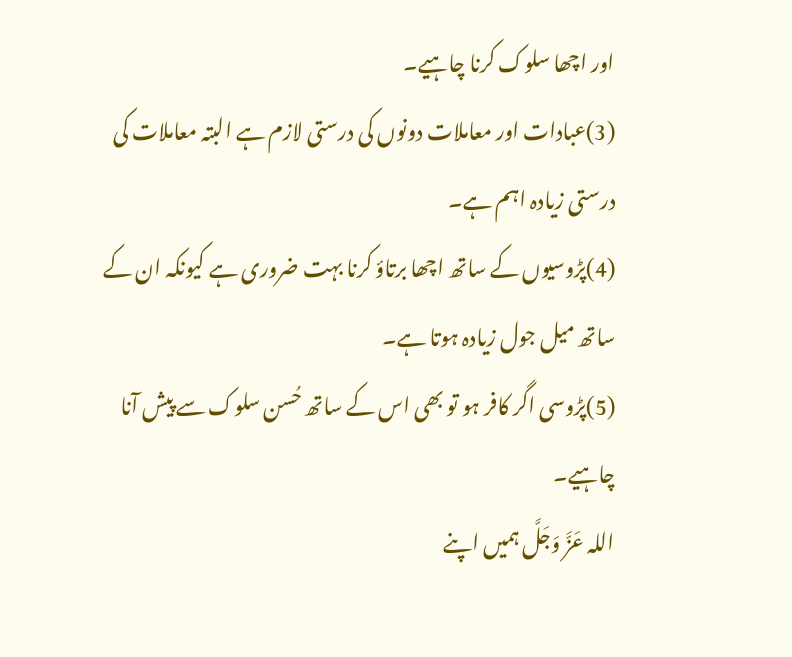اور اچھا سلوک کرنا چاہیے۔
(3)عبادات اور معاملات دونوں کی درستی لازم ہے البتہ معاملات کی درستی زیادہ اہم ہے۔
(4)پڑوسیوں کے ساتھ اچھا برتاؤ کرنا بہت ضروری ہے کیونکہ ان کے ساتھ میل جول زیادہ ہوتا ہے۔
(5)پڑوسی اگر کافر ہو تو بھی اس کے ساتھ حُسن سلوک سے پیش آنا چاہیے۔
اللہ عَزَّ وَجَلَّ ہمیں اپنے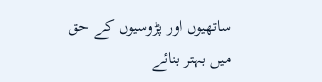ساتھیوں اور پڑوسیوں کے حق میں بہتر بنائے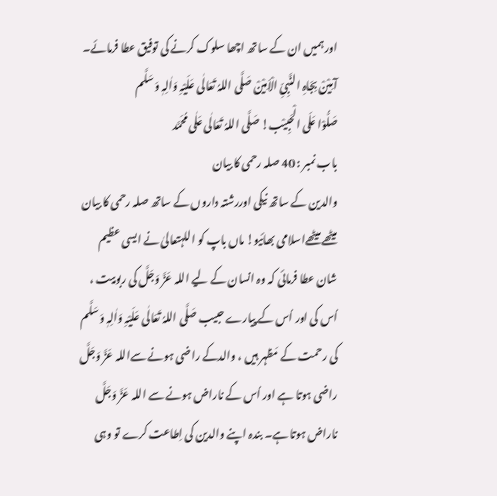اور ہمیں ان کے ساتھ اچھا سلوک کرنے کی توفیق عطا فرمائے۔
آمِیْنْ بِجَاہِ النَّبِیِّ الْاَمِیْنْ صَلَّی اللہُ تَعَالٰی عَلَیْہِ وَاٰلِہٖ وَسَلَّم
صَلُّوْا عَلَی الْحَبِیْب! صَلَّی اللہُ تَعَالٰی عَلٰی مُحَمَّد
باب نمبر : 40 صلہ رحمی کا بیان
والدین کے ساتھ نیکی اوررشتہ داروں کے ساتھ صلہ رحمی کا بیان
میٹھے میٹھےاسلامی بھائیو! ماں باپ کو اللہتعالیٰ نے ایسی عظیم شان عطا فرمائی کہ وہ انسان کے لیے اللہ عَزَّ وَجَلَّ کی ربوبیت ، اُس کی اور اُس کے پیارے حبیب صَلَّی اللہُ تَعَالٰی عَلَیْہِ وَاٰلِہٖ وَسَلَّم کی رحمت کے مَظہر ہیں ، والدکے راضی ہونے سےاللہ عَزَّ وَجَلَّ راضی ہوتا ہے اور اُس کے ناراض ہونے سے اللہ عَزَّ وَجَلَّ ناراض ہوتا ہے۔ بندہ اپنے والدین کی اِطاعت کرے تو وہی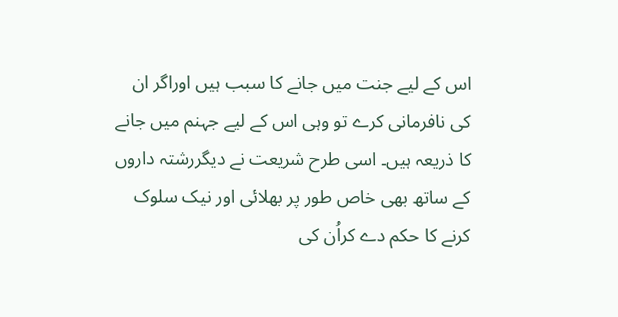اس کے لیے جنت میں جانے کا سبب ہیں اوراگر ان کی نافرمانی کرے تو وہی اس کے لیے جہنم میں جانے کا ذریعہ ہیں۔ اسی طرح شریعت نے دیگررشتہ داروں کے ساتھ بھی خاص طور پر بھلائی اور نیک سلوک کرنے کا حکم دے کراُن کی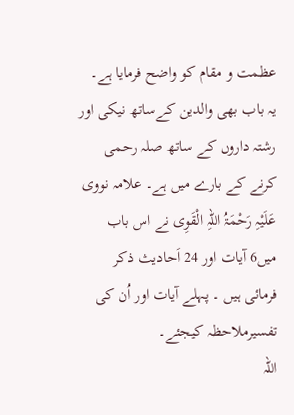عظمت و مقام کو واضح فرمایا ہے۔ یہ باب بھی والدین کےساتھ نیکی اور رشتہ داروں کے ساتھ صلہ رحمی کرنے کے بارے میں ہے۔ علامہ نووی عَلَیْہِ رَحْمَۃُ اللہِ الْقَوِی نے اس باب میں6 آیات اور 24 اَحادیث ذکر فرمائی ہیں ۔ پہلے آیات اور اُن کی تفسیرملاحظہ کیجئے۔
اللہ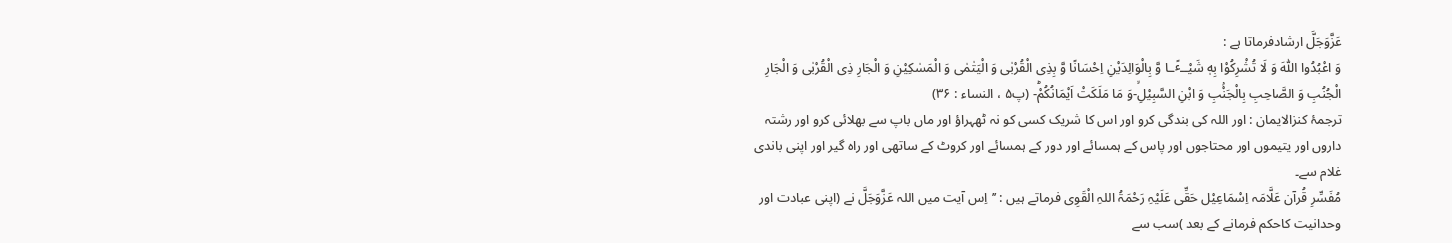عَزَّوَجَلَّ ارشادفرماتا ہے :
وَ اعْبُدُوا اللّٰهَ وَ لَا تُشْرِكُوْا بِهٖ شَیْــٴًـا وَّ بِالْوَالِدَیْنِ اِحْسَانًا وَّ بِذِی الْقُرْبٰى وَ الْیَتٰمٰى وَ الْمَسٰكِیْنِ وَ الْجَارِ ذِی الْقُرْبٰى وَ الْجَارِ الْجُنُبِ وَ الصَّاحِبِ بِالْجَنْۢبِ وَ ابْنِ السَّبِیْلِۙ-وَ مَا مَلَكَتْ اَیْمَانُكُمْؕ- (پ۵ ، النساء : ۳۶)
ترجمۂ کنزالایمان : اور اللہ کی بندگی کرو اور اس کا شریک کسی کو نہ ٹھہراؤ اور ماں باپ سے بھلائی کرو اور رشتہ داروں اور یتیموں اور محتاجوں اور پاس کے ہمسائے اور دور کے ہمسائے اور کروٹ کے ساتھی اور راہ گیر اور اپنی باندی غلام سے۔
مُفَسِّرِ قُرآن عَلَّامَہ اِسْمَاعِیْل حَقِّی عَلَیْہِ رَحْمَۃُ اللہِ الْقَوِی فرماتے ہیں : ’’اِس آیت میں اللہ عَزَّوَجَلَّ نے (اپنی عبادت اور وحدانیت کاحکم فرمانے کے بعد )سب سے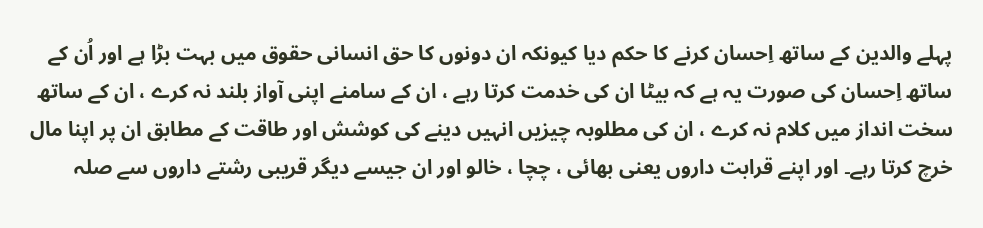پہلے والدین کے ساتھ اِحسان کرنے کا حکم دیا کیونکہ ان دونوں کا حق انسانی حقوق میں بہت بڑا ہے اور اُن کے ساتھ اِحسان کی صورت یہ ہے کہ بیٹا ان کی خدمت کرتا رہے ، ان کے سامنے اپنی آواز بلند نہ کرے ، ان کے ساتھ سخت انداز میں کلام نہ کرے ، ان کی مطلوبہ چیزیں انہیں دینے کی کوشش اور طاقت کے مطابق ان پر اپنا مال خرچ کرتا رہے۔ اور اپنے قرابت داروں یعنی بھائی ، چچا ، خالو اور ان جیسے دیگر قریبی رشتے داروں سے صلہ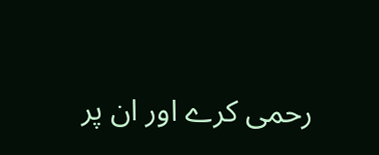رحمی کرے اور ان پر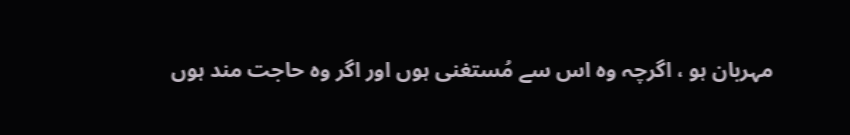مہربان ہو ، اگرچہ وہ اس سے مُستغنی ہوں اور اگر وہ حاجت مند ہوں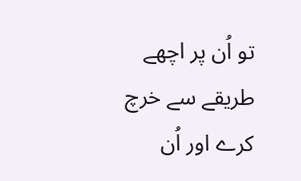تو اُن پر اچھے طریقے سے خرچ کرے اور اُن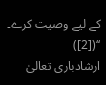کے لیے وصیت کرے۔ ‘‘([2])
ارشادباری تعالیٰ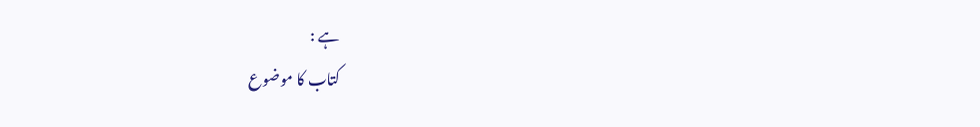ہے :
کتاب کا موضوع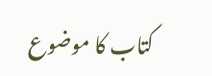کتاب کا موضوع